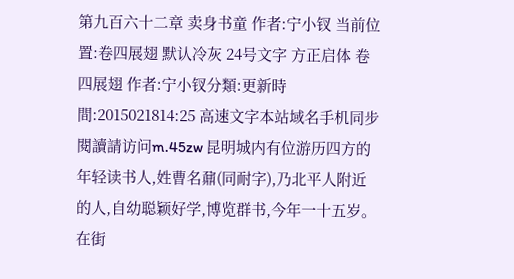第九百六十二章 卖身书童 作者:宁小钗 当前位置:卷四展翅 默认冷灰 24号文字 方正启体 卷四展翅 作者:宁小钗分類:更新時間:2015021814:25 高速文字本站域名手机同步閱讀請访问m.45zw 昆明城内有位游历四方的年轻读书人,姓曹名鼐(同耐字),乃北平人附近的人,自幼聪颖好学,博览群书,今年一十五岁。 在街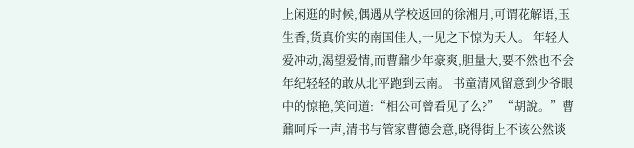上闲逛的时候,偶遇从学校返回的徐湘月,可谓花解语,玉生香,货真价实的南国佳人,一见之下惊为天人。 年轻人爱冲动,渴望爱情,而曹鼐少年豪爽,胆量大,要不然也不会年纪轻轻的敢从北平跑到云南。 书童清风留意到少爷眼中的惊艳,笑问道:“相公可曾看见了么?” “胡說。”曹鼐呵斥一声,清书与管家曹德会意,晓得街上不该公然谈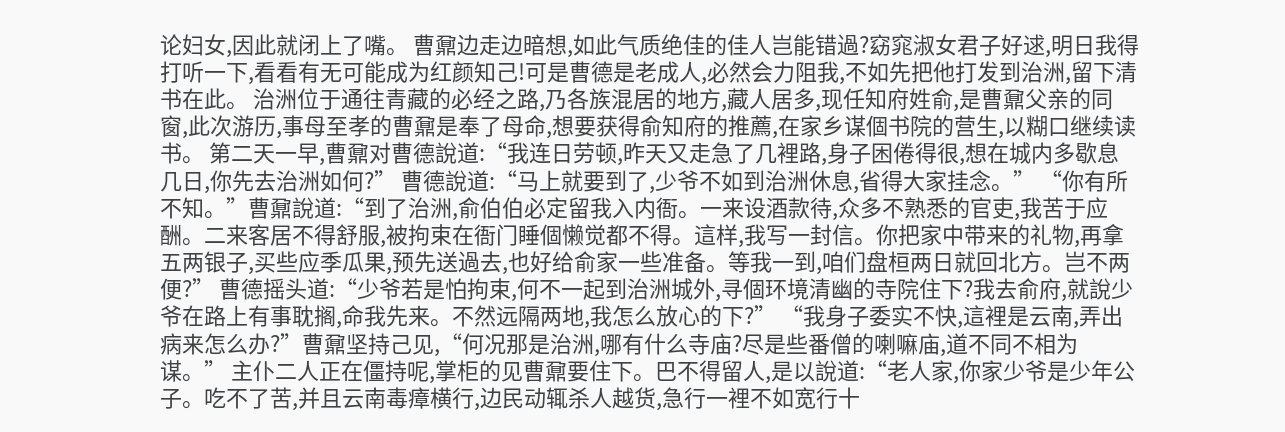论妇女,因此就闭上了嘴。 曹鼐边走边暗想,如此气质绝佳的佳人岂能错過?窈窕淑女君子好逑,明日我得打听一下,看看有无可能成为红颜知己!可是曹德是老成人,必然会力阻我,不如先把他打发到治洲,留下清书在此。 治洲位于通往青藏的必经之路,乃各族混居的地方,藏人居多,现任知府姓俞,是曹鼐父亲的同窗,此次游历,事母至孝的曹鼐是奉了母命,想要获得俞知府的推薦,在家乡谋個书院的营生,以糊口继续读书。 第二天一早,曹鼐对曹德說道:“我连日劳顿,昨天又走急了几裡路,身子困倦得很,想在城内多歇息几日,你先去治洲如何?” 曹德說道:“马上就要到了,少爷不如到治洲休息,省得大家挂念。” “你有所不知。”曹鼐說道:“到了治洲,俞伯伯必定留我入内衙。一来设酒款待,众多不熟悉的官吏,我苦于应酬。二来客居不得舒服,被拘束在衙门睡個懒觉都不得。這样,我写一封信。你把家中带来的礼物,再拿五两银子,买些应季瓜果,预先送過去,也好给俞家一些准备。等我一到,咱们盘桓两日就回北方。岂不两便?” 曹德摇头道:“少爷若是怕拘束,何不一起到治洲城外,寻個环境清幽的寺院住下?我去俞府,就說少爷在路上有事耽搁,命我先来。不然远隔两地,我怎么放心的下?” “我身子委实不快,這裡是云南,弄出病来怎么办?”曹鼐坚持己见,“何况那是治洲,哪有什么寺庙?尽是些番僧的喇嘛庙,道不同不相为谋。” 主仆二人正在僵持呢,掌柜的见曹鼐要住下。巴不得留人,是以說道:“老人家,你家少爷是少年公子。吃不了苦,并且云南毒瘴横行,边民动辄杀人越货,急行一裡不如宽行十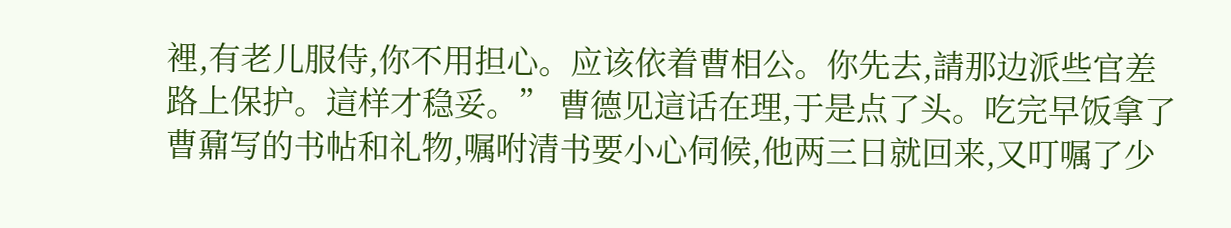裡,有老儿服侍,你不用担心。应该依着曹相公。你先去,請那边派些官差路上保护。這样才稳妥。” 曹德见這话在理,于是点了头。吃完早饭拿了曹鼐写的书帖和礼物,嘱咐清书要小心伺候,他两三日就回来,又叮嘱了少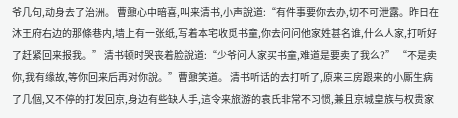爷几句,动身去了治洲。 曹鼐心中暗喜,叫来清书,小声說道:“有件事要你去办,切不可泄露。昨日在沐王府右边的那條巷内,墙上有一张纸,写着本宅收觅书童,你去问问他家姓甚名谁,什么人家,打听好了赶紧回来报我。” 清书顿时哭丧着脸說道:“少爷问人家买书童,难道是要卖了我么?” “不是卖你,我有缘故,等你回来后再对你說。”曹鼐笑道。 清书听话的去打听了,原来三房跟来的小厮生病了几個,又不停的打发回京,身边有些缺人手,這令来旅游的袁氏非常不习惯,兼且京城皇族与权贵家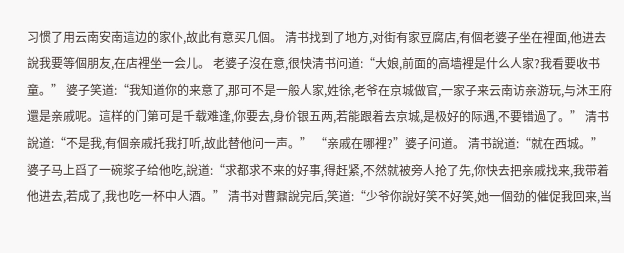习惯了用云南安南這边的家仆,故此有意买几個。 清书找到了地方,对街有家豆腐店,有個老婆子坐在裡面,他进去說我要等個朋友,在店裡坐一会儿。 老婆子沒在意,很快清书问道:“大娘,前面的高墙裡是什么人家?我看要收书童。” 婆子笑道:“我知道你的来意了,那可不是一般人家,姓徐,老爷在京城做官,一家子来云南访亲游玩,与沐王府還是亲戚呢。這样的门第可是千载难逢,你要去,身价银五两,若能跟着去京城,是极好的际遇,不要错過了。” 清书說道:“不是我,有個亲戚托我打听,故此替他问一声。” “亲戚在哪裡?”婆子问道。 清书說道:“就在西城。” 婆子马上舀了一碗浆子给他吃,說道:“求都求不来的好事,得赶紧,不然就被旁人抢了先,你快去把亲戚找来,我带着他进去,若成了,我也吃一杯中人酒。” 清书对曹鼐說完后,笑道:“少爷你說好笑不好笑,她一個劲的催促我回来,当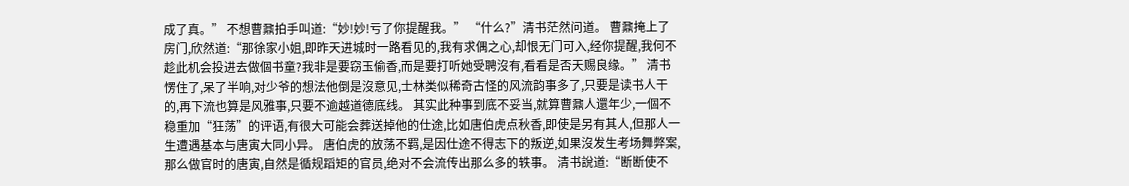成了真。” 不想曹鼐拍手叫道:“妙!妙!亏了你提醒我。” “什么?”清书茫然问道。 曹鼐掩上了房门,欣然道:“那徐家小姐,即昨天进城时一路看见的,我有求偶之心,却恨无门可入,经你提醒,我何不趁此机会投进去做個书童?我非是要窃玉偷香,而是要打听她受聘沒有,看看是否天赐良缘。” 清书愣住了,呆了半响,对少爷的想法他倒是沒意见,士林类似稀奇古怪的风流韵事多了,只要是读书人干的,再下流也算是风雅事,只要不逾越道德底线。 其实此种事到底不妥当,就算曹鼐人還年少,一個不稳重加“狂荡”的评语,有很大可能会葬送掉他的仕途,比如唐伯虎点秋香,即使是另有其人,但那人一生遭遇基本与唐寅大同小异。 唐伯虎的放荡不羁,是因仕途不得志下的叛逆,如果沒发生考场舞弊案,那么做官时的唐寅,自然是循规蹈矩的官员,绝对不会流传出那么多的轶事。 清书說道:“断断使不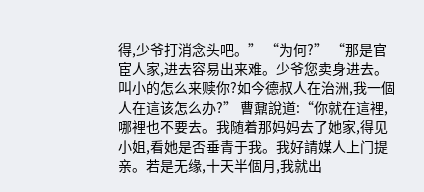得,少爷打消念头吧。” “为何?” “那是官宦人家,进去容易出来难。少爷您卖身进去。叫小的怎么来赎你?如今德叔人在治洲,我一個人在這该怎么办?” 曹鼐說道:“你就在這裡,哪裡也不要去。我随着那妈妈去了她家,得见小姐,看她是否垂青于我。我好請媒人上门提亲。若是无缘,十天半個月,我就出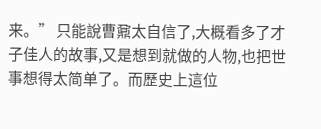来。” 只能說曹鼐太自信了,大概看多了才子佳人的故事,又是想到就做的人物,也把世事想得太简单了。而歷史上這位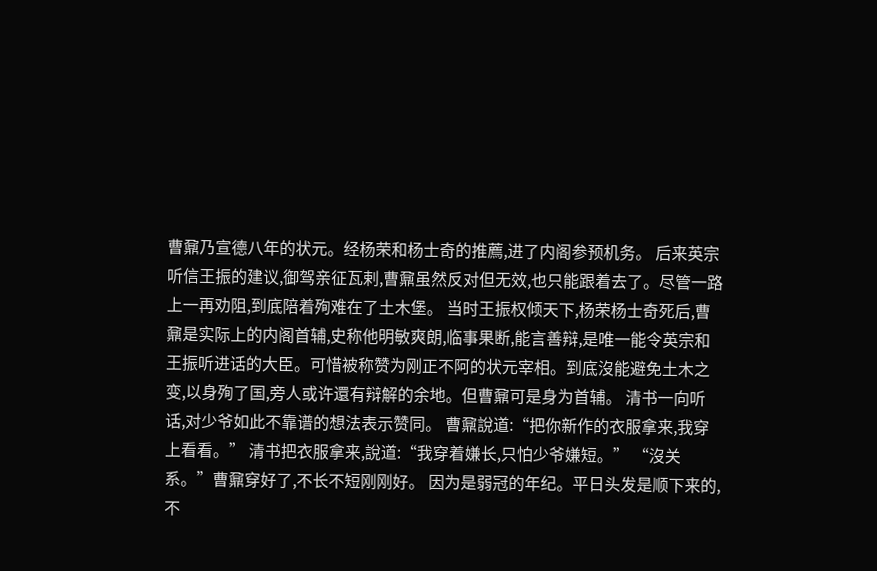曹鼐乃宣德八年的状元。经杨荣和杨士奇的推薦,进了内阁参预机务。 后来英宗听信王振的建议,御驾亲征瓦剌,曹鼐虽然反对但无效,也只能跟着去了。尽管一路上一再劝阻,到底陪着殉难在了土木堡。 当时王振权倾天下,杨荣杨士奇死后,曹鼐是实际上的内阁首辅,史称他明敏爽朗,临事果断,能言善辩,是唯一能令英宗和王振听进话的大臣。可惜被称赞为刚正不阿的状元宰相。到底沒能避免土木之变,以身殉了国,旁人或许還有辩解的余地。但曹鼐可是身为首辅。 清书一向听话,对少爷如此不靠谱的想法表示赞同。 曹鼐說道:“把你新作的衣服拿来,我穿上看看。” 清书把衣服拿来,說道:“我穿着嫌长,只怕少爷嫌短。” “沒关系。”曹鼐穿好了,不长不短刚刚好。 因为是弱冠的年纪。平日头发是顺下来的,不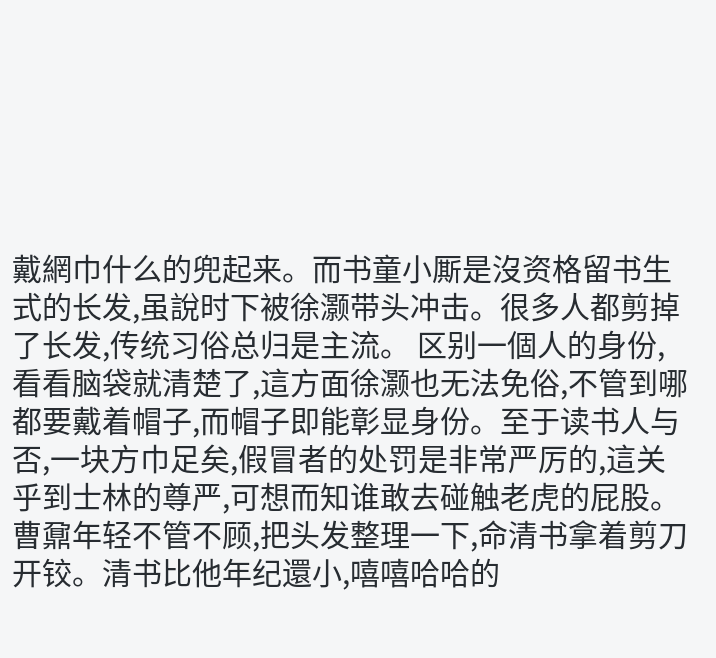戴網巾什么的兜起来。而书童小厮是沒资格留书生式的长发,虽說时下被徐灏带头冲击。很多人都剪掉了长发,传统习俗总归是主流。 区别一個人的身份,看看脑袋就清楚了,這方面徐灏也无法免俗,不管到哪都要戴着帽子,而帽子即能彰显身份。至于读书人与否,一块方巾足矣,假冒者的处罚是非常严厉的,這关乎到士林的尊严,可想而知谁敢去碰触老虎的屁股。 曹鼐年轻不管不顾,把头发整理一下,命清书拿着剪刀开铰。清书比他年纪還小,嘻嘻哈哈的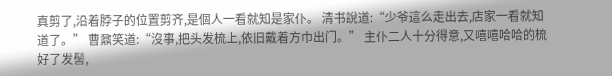真剪了,沿着脖子的位置剪齐,是個人一看就知是家仆。 清书說道:“少爷這么走出去,店家一看就知道了。” 曹鼐笑道:“沒事,把头发梳上,依旧戴着方巾出门。” 主仆二人十分得意,又嘻嘻哈哈的梳好了发髻,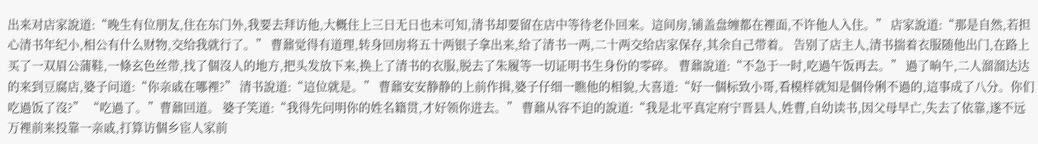出来对店家說道:“晚生有位朋友,住在东门外,我要去拜访他,大概住上三日无日也未可知,清书却要留在店中等待老仆回来。這间房,铺盖盘缠都在裡面,不许他人入住。” 店家說道:“那是自然,若担心清书年纪小,相公有什么财物,交给我就行了。” 曹鼐觉得有道理,转身回房将五十两银子拿出来,给了清书一两,二十两交给店家保存,其余自己带着。 告别了店主人,清书揣着衣服随他出门,在路上买了一双眉公蒲鞋,一條玄色丝带,找了個沒人的地方,把头发放下来,换上了清书的衣服,脱去了朱履等一切证明书生身份的零碎。 曹鼐說道:“不急于一时,吃過午饭再去。” 過了晌午,二人溜溜达达的来到豆腐店,婆子问道:“你亲戚在哪裡?” 清书說道:“這位就是。” 曹鼐安安静静的上前作揖,婆子仔细一瞧他的相貌,大喜道:“好一個标致小哥,看模样就知是個伶俐不過的,這事成了八分。你们吃過饭了沒?” “吃過了。”曹鼐回道。 婆子笑道:“我得先问明你的姓名籍贯,才好领你进去。” 曹鼐从容不迫的說道:“我是北平真定府宁晋县人,姓曹,自幼读书,因父母早亡,失去了依靠,遂不远万裡前来投靠一亲戚,打算访個乡宦人家前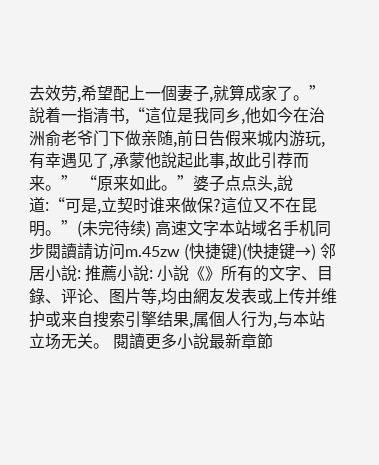去效劳,希望配上一個妻子,就算成家了。” 說着一指清书,“這位是我同乡,他如今在治洲俞老爷门下做亲随,前日告假来城内游玩,有幸遇见了,承蒙他說起此事,故此引荐而来。” “原来如此。”婆子点点头,說道:“可是,立契时谁来做保?這位又不在昆明。”(未完待续) 高速文字本站域名手机同步閱讀請访问m.45zw (快捷键)(快捷键→) 邻居小說: 推薦小說: 小說《》所有的文字、目錄、评论、图片等,均由網友发表或上传并维护或来自搜索引擎结果,属個人行为,与本站立场无关。 閱讀更多小說最新章節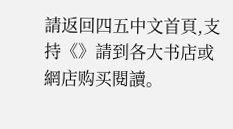請返回四五中文首頁,支持《》請到各大书店或網店购买閱讀。